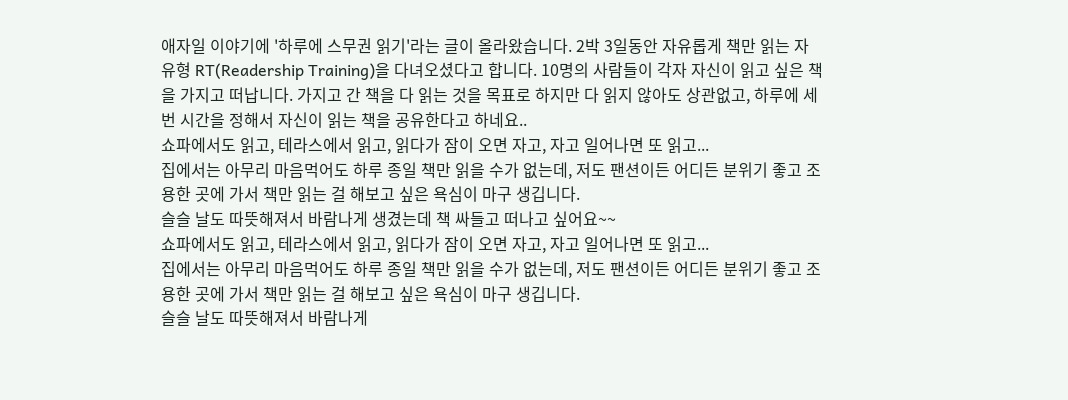애자일 이야기에 '하루에 스무권 읽기'라는 글이 올라왔습니다. 2박 3일동안 자유롭게 책만 읽는 자유형 RT(Readership Training)을 다녀오셨다고 합니다. 10명의 사람들이 각자 자신이 읽고 싶은 책을 가지고 떠납니다. 가지고 간 책을 다 읽는 것을 목표로 하지만 다 읽지 않아도 상관없고, 하루에 세번 시간을 정해서 자신이 읽는 책을 공유한다고 하네요..
쇼파에서도 읽고, 테라스에서 읽고, 읽다가 잠이 오면 자고, 자고 일어나면 또 읽고...
집에서는 아무리 마음먹어도 하루 종일 책만 읽을 수가 없는데, 저도 팬션이든 어디든 분위기 좋고 조용한 곳에 가서 책만 읽는 걸 해보고 싶은 욕심이 마구 생깁니다.
슬슬 날도 따뜻해져서 바람나게 생겼는데 책 싸들고 떠나고 싶어요~~
쇼파에서도 읽고, 테라스에서 읽고, 읽다가 잠이 오면 자고, 자고 일어나면 또 읽고...
집에서는 아무리 마음먹어도 하루 종일 책만 읽을 수가 없는데, 저도 팬션이든 어디든 분위기 좋고 조용한 곳에 가서 책만 읽는 걸 해보고 싶은 욕심이 마구 생깁니다.
슬슬 날도 따뜻해져서 바람나게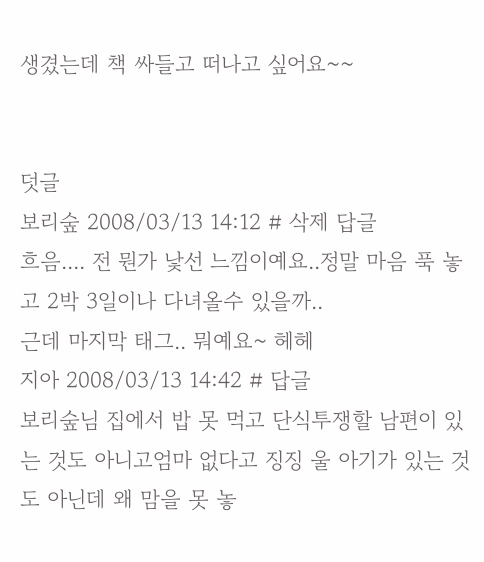생겼는데 책 싸들고 떠나고 싶어요~~


덧글
보리숲 2008/03/13 14:12 # 삭제 답글
흐음.... 전 뭔가 낯선 느낌이예요..정말 마음 푹 놓고 2박 3일이나 다녀올수 있을까..
근데 마지막 태그.. 뭐예요~ 헤헤
지아 2008/03/13 14:42 # 답글
보리숲님 집에서 밥 못 먹고 단식투쟁할 남편이 있는 것도 아니고엄마 없다고 징징 울 아기가 있는 것도 아닌데 왜 맘을 못 놓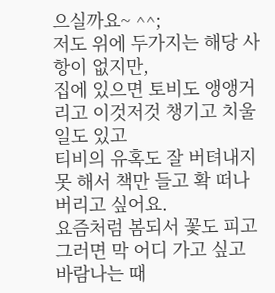으실까요~ ^^;
저도 위에 두가지는 해당 사항이 없지만,
집에 있으면 토비도 앵앵거리고 이것저것 챙기고 치울일도 있고
티비의 유혹도 잘 버텨내지 못 해서 책만 들고 확 떠나버리고 싶어요.
요즘처럼 봄되서 꽃도 피고 그러면 막 어디 가고 싶고 바람나는 때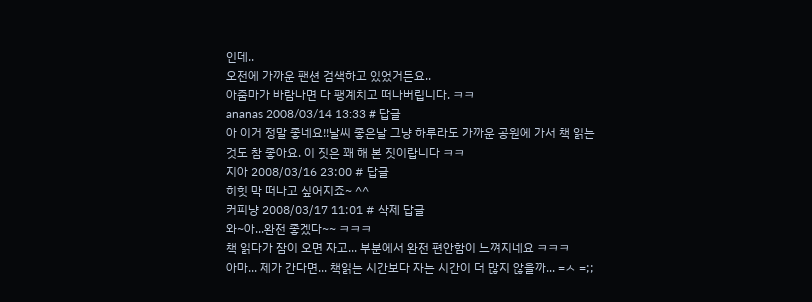인데..
오전에 가까운 팬션 검색하고 있었거든요..
아줌마가 바람나면 다 팽계치고 떠나버립니다. ㅋㅋ
ananas 2008/03/14 13:33 # 답글
아 이거 정말 좋네요!!날씨 좋은날 그냥 하루라도 가까운 공원에 가서 책 읽는 것도 참 좋아요. 이 짓은 꽤 해 본 짓이랍니다 ㅋㅋ
지아 2008/03/16 23:00 # 답글
히힛 막 떠나고 싶어지죠~ ^^
커피냥 2008/03/17 11:01 # 삭제 답글
와~아...완전 좋겠다~~ ㅋㅋㅋ
책 읽다가 잠이 오면 자고... 부분에서 완전 편안함이 느껴지네요 ㅋㅋㅋ
아마... 제가 간다면... 책읽는 시간보다 자는 시간이 더 많지 않을까... =ㅅ =;;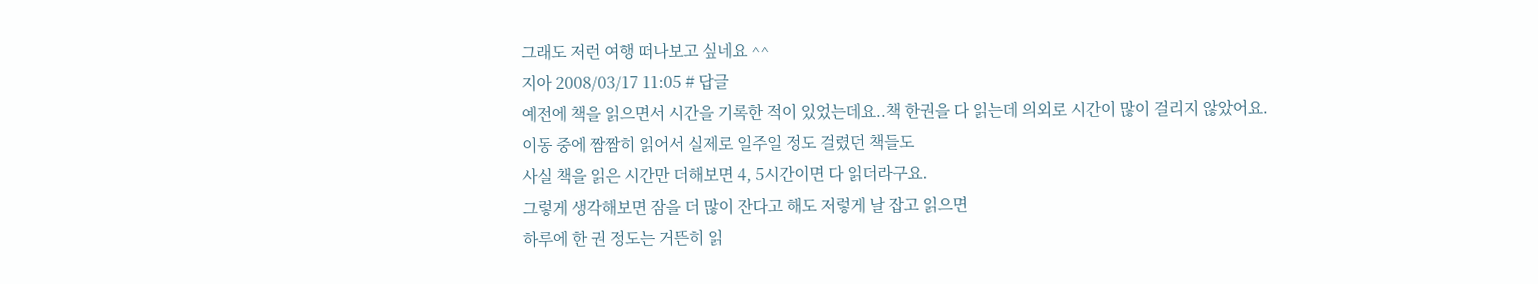그래도 저런 여행 떠나보고 싶네요 ^^
지아 2008/03/17 11:05 # 답글
예전에 책을 읽으면서 시간을 기록한 적이 있었는데요..책 한권을 다 읽는데 의외로 시간이 많이 걸리지 않았어요.
이동 중에 짬짬히 읽어서 실제로 일주일 정도 걸렸던 책들도
사실 책을 읽은 시간만 더해보면 4, 5시간이면 다 읽더라구요.
그렇게 생각해보면 잠을 더 많이 잔다고 해도 저렇게 날 잡고 읽으면
하루에 한 권 정도는 거뜬히 읽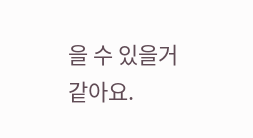을 수 있을거 같아요.